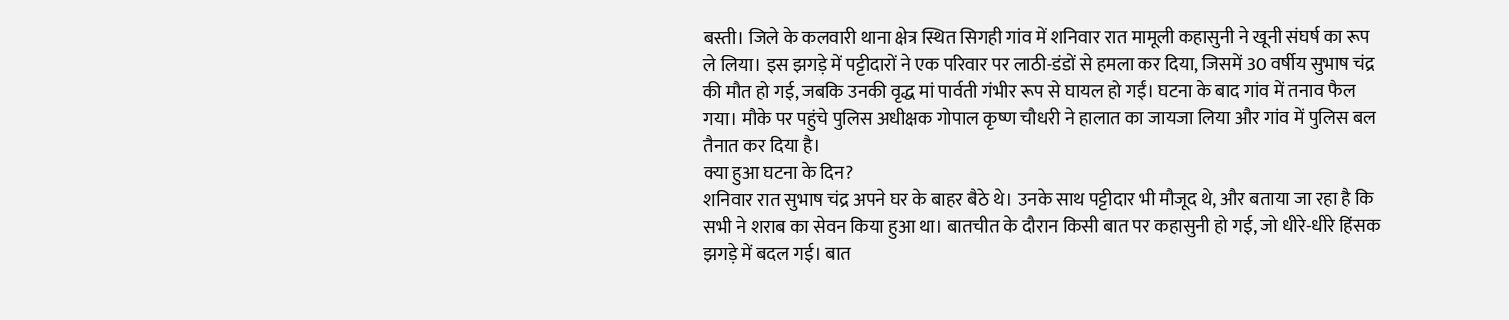बस्ती। जिले के कलवारी थाना क्षेत्र स्थित सिगही गांव में शनिवार रात मामूली कहासुनी ने खूनी संघर्ष का रूप ले लिया। इस झगड़े में पट्टीदारों ने एक परिवार पर लाठी-डंडों से हमला कर दिया, जिसमें 30 वर्षीय सुभाष चंद्र की मौत हो गई, जबकि उनकी वृद्ध मां पार्वती गंभीर रूप से घायल हो गईं। घटना के बाद गांव में तनाव फैल गया। मौके पर पहुंचे पुलिस अधीक्षक गोपाल कृष्ण चौधरी ने हालात का जायजा लिया और गांव में पुलिस बल तैनात कर दिया है।
क्या हुआ घटना के दिन?
शनिवार रात सुभाष चंद्र अपने घर के बाहर बैठे थे। उनके साथ पट्टीदार भी मौजूद थे, और बताया जा रहा है कि सभी ने शराब का सेवन किया हुआ था। बातचीत के दौरान किसी बात पर कहासुनी हो गई, जो धीरे-धीरे हिंसक झगड़े में बदल गई। बात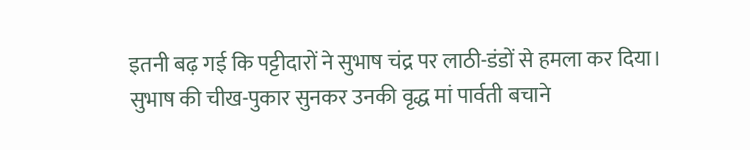इतनी बढ़ गई कि पट्टीदारों ने सुभाष चंद्र पर लाठी-डंडों से हमला कर दिया।
सुभाष की चीख-पुकार सुनकर उनकी वृद्ध मां पार्वती बचाने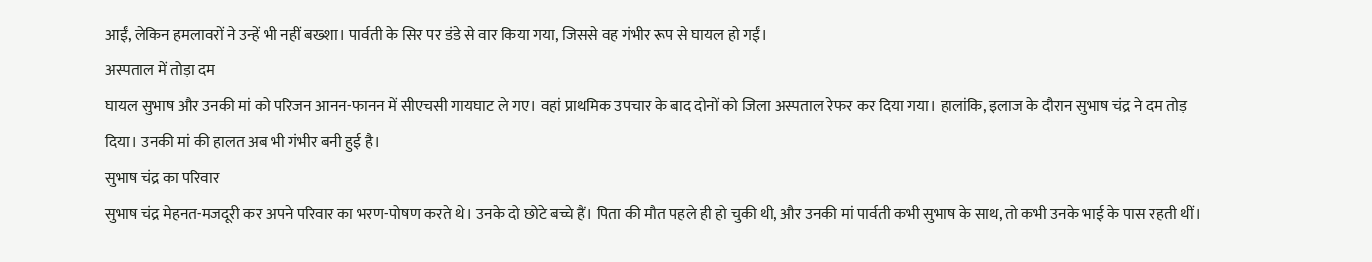आईं, लेकिन हमलावरों ने उन्हें भी नहीं बख्शा। पार्वती के सिर पर डंडे से वार किया गया, जिससे वह गंभीर रूप से घायल हो गईं।
अस्पताल में तोड़ा दम
घायल सुभाष और उनकी मां को परिजन आनन-फानन में सीएचसी गायघाट ले गए। वहां प्राथमिक उपचार के बाद दोनों को जिला अस्पताल रेफर कर दिया गया। हालांकि, इलाज के दौरान सुभाष चंद्र ने दम तोड़ दिया। उनकी मां की हालत अब भी गंभीर बनी हुई है।
सुभाष चंद्र का परिवार
सुभाष चंद्र मेहनत-मजदूरी कर अपने परिवार का भरण-पोषण करते थे। उनके दो छोटे बच्चे हैं। पिता की मौत पहले ही हो चुकी थी, और उनकी मां पार्वती कभी सुभाष के साथ, तो कभी उनके भाई के पास रहती थीं।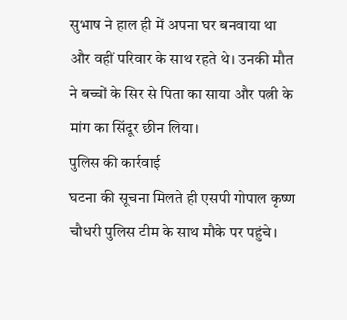सुभाष ने हाल ही में अपना घर बनवाया था और वहीं परिवार के साथ रहते थे। उनकी मौत ने बच्चों के सिर से पिता का साया और पत्नी के मांग का सिंदूर छीन लिया।
पुलिस की कार्रवाई
घटना की सूचना मिलते ही एसपी गोपाल कृष्ण चौधरी पुलिस टीम के साथ मौके पर पहुंचे।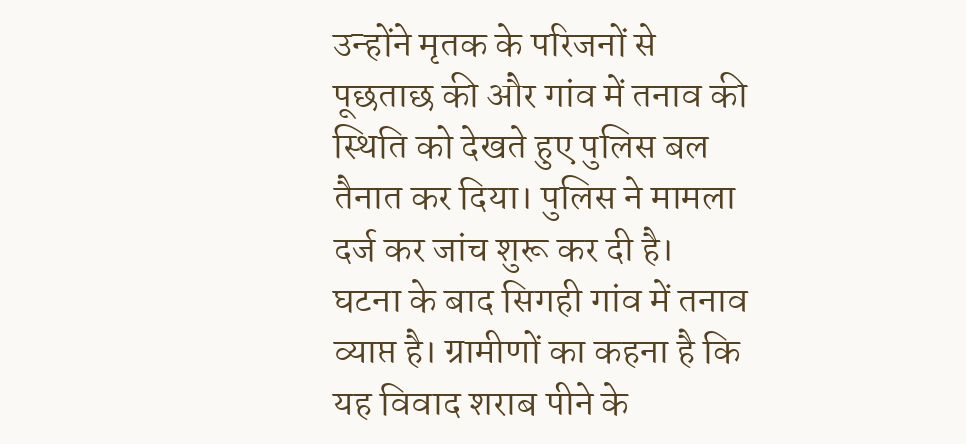उन्होंने मृतक के परिजनों से पूछताछ की और गांव में तनाव की स्थिति को देखते हुए पुलिस बल तैनात कर दिया। पुलिस ने मामला दर्ज कर जांच शुरू कर दी है।
घटना के बाद सिगही गांव में तनाव व्याप्त है। ग्रामीणों का कहना है कि यह विवाद शराब पीने के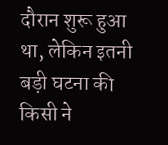दौरान शुरू हुआ था, लेकिन इतनी बड़ी घटना की किसी ने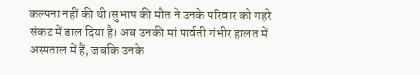कल्पना नहीं की थी।सुभाष की मौत ने उनके परिवार को गहरे संकट में डाल दिया है। अब उनकी मां पार्वती गंभीर हालत में अस्पताल में हैं, जबकि उनके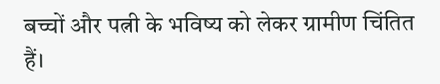बच्चों और पत्नी के भविष्य को लेकर ग्रामीण चिंतित हैं।